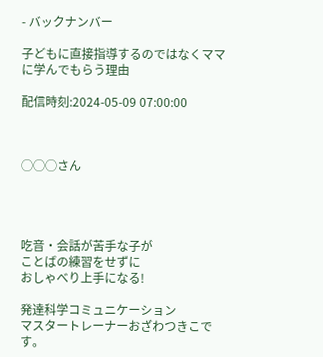- バックナンバー

子どもに直接指導するのではなくママに学んでもらう理由

配信時刻:2024-05-09 07:00:00



◯◯◯さん




吃音・会話が苦手な子が
ことばの練習をせずに
おしゃべり上手になる!

発達科学コミュニケーション
マスタートレーナーおざわつきこです。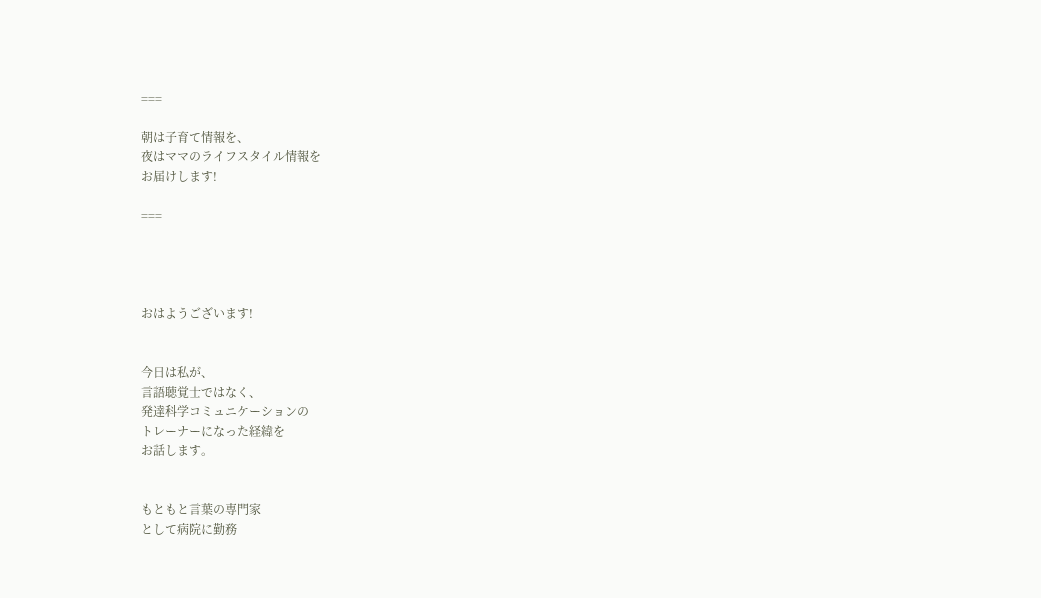===

朝は子育て情報を、
夜はママのライフスタイル情報を
お届けします!

===




おはようございます!


今日は私が、
言語聴覚士ではなく、
発達科学コミュニケーションの
トレーナーになった経緯を
お話します。


もともと言葉の専門家
として病院に勤務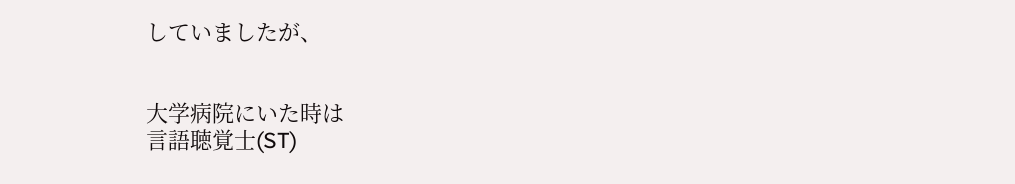していましたが、


大学病院にいた時は
言語聴覚士(ST)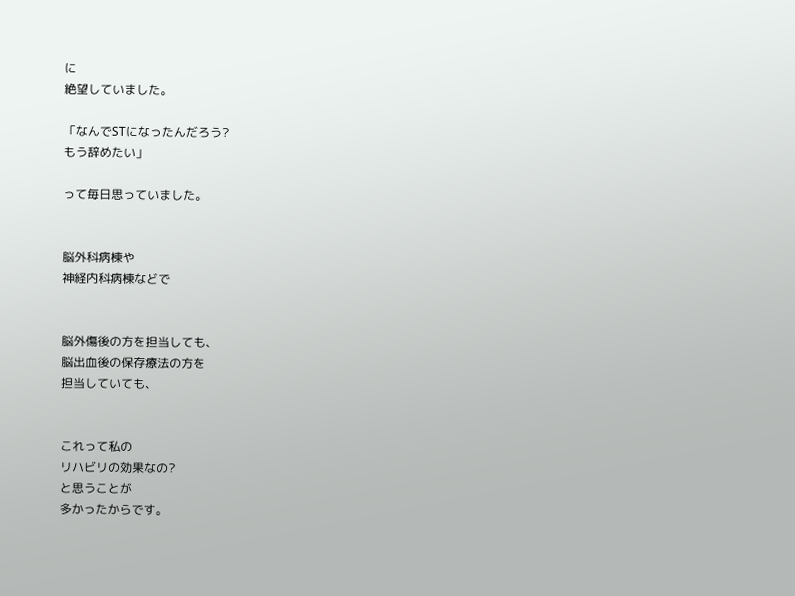に
絶望していました。

「なんでSTになったんだろう?
もう辞めたい」

って毎日思っていました。


脳外科病棟や
神経内科病棟などで


脳外傷後の方を担当しても、
脳出血後の保存療法の方を
担当していても、


これって私の
リハビリの効果なの?
と思うことが
多かったからです。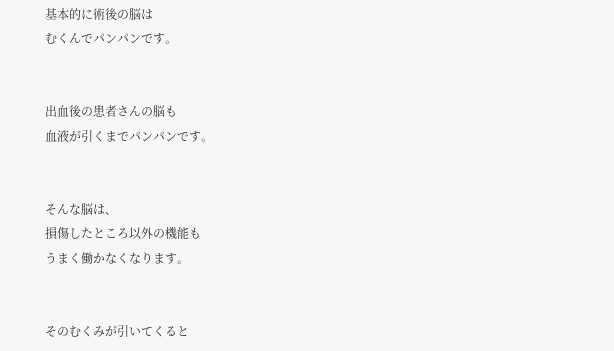基本的に術後の脳は
むくんでパンパンです。


出血後の患者さんの脳も
血液が引くまでパンパンです。


そんな脳は、
損傷したところ以外の機能も
うまく働かなくなります。


そのむくみが引いてくると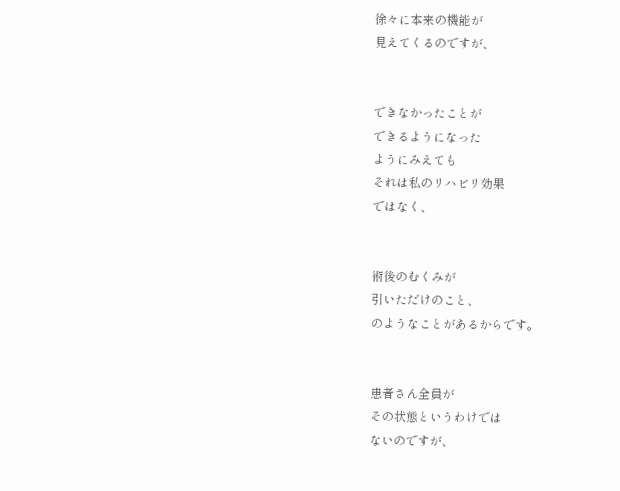徐々に本来の機能が
見えてくるのですが、


できなかったことが
できるようになった
ようにみえても
それは私のリハビリ効果
ではなく、


術後のむくみが
引いただけのこと、
のようなことがあるからです。


患者さん全員が
その状態というわけでは
ないのですが、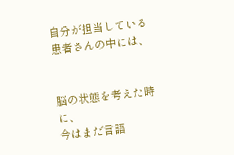自分が担当している
患者さんの中には、


脳の状態を考えた時に、
今はまだ言語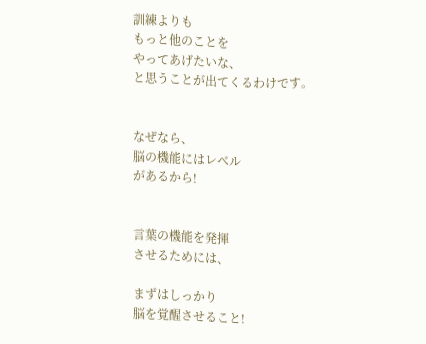訓練よりも
もっと他のことを
やってあげたいな、
と思うことが出てくるわけです。


なぜなら、
脳の機能にはレベル
があるから!


言葉の機能を発揮
させるためには、

まずはしっかり
脳を覚醒させること!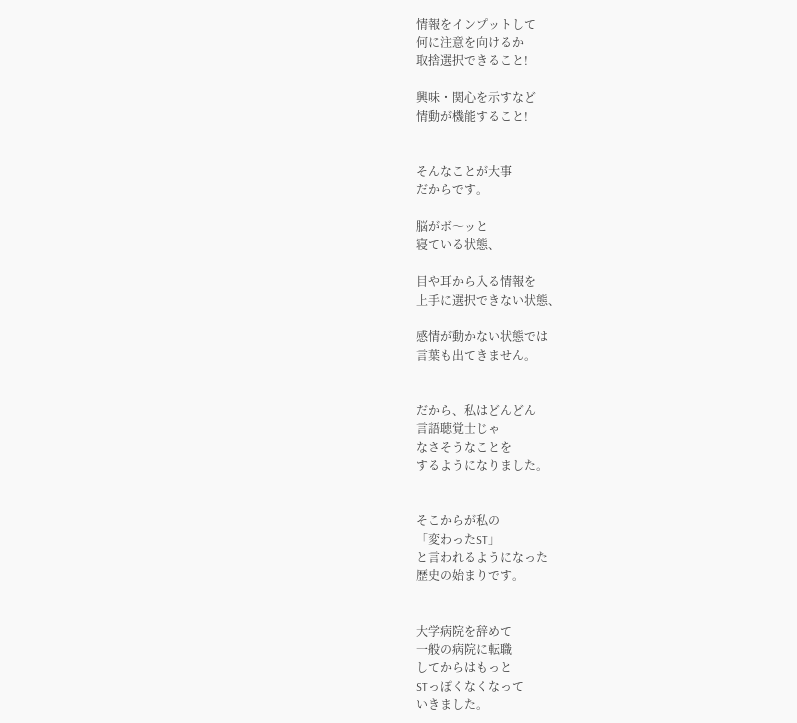情報をインプットして
何に注意を向けるか
取捨選択できること!

興味・関心を示すなど
情動が機能すること!


そんなことが大事
だからです。

脳がボ〜ッと
寝ている状態、

目や耳から入る情報を
上手に選択できない状態、

感情が動かない状態では
言葉も出てきません。


だから、私はどんどん
言語聴覚士じゃ
なさそうなことを
するようになりました。


そこからが私の
「変わったST」
と言われるようになった
歴史の始まりです。


大学病院を辞めて
一般の病院に転職
してからはもっと
STっぽくなくなって
いきました。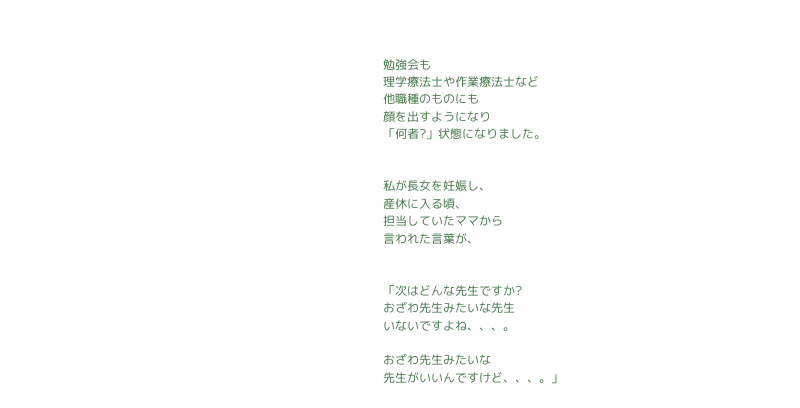勉強会も
理学療法士や作業療法士など
他職種のものにも
顔を出すようになり
「何者?」状態になりました。


私が長女を妊娠し、
産休に入る頃、
担当していたママから
言われた言葉が、


「次はどんな先生ですか?
おざわ先生みたいな先生
いないですよね、、、。

おざわ先生みたいな
先生がいいんですけど、、、。」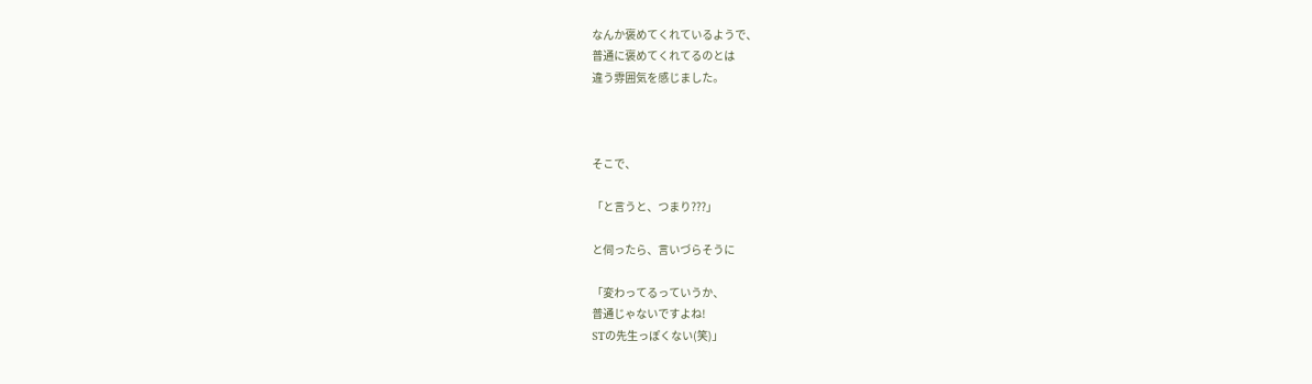なんか褒めてくれているようで、
普通に褒めてくれてるのとは
違う雰囲気を感じました。



そこで、

「と言うと、つまり???」

と伺ったら、言いづらそうに

「変わってるっていうか、
普通じゃないですよね!
STの先生っぽくない(笑)」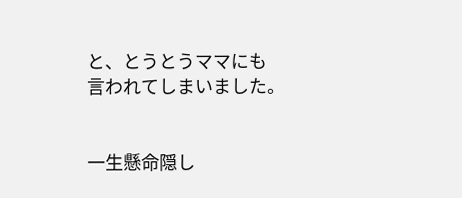と、とうとうママにも
言われてしまいました。


一生懸命隠し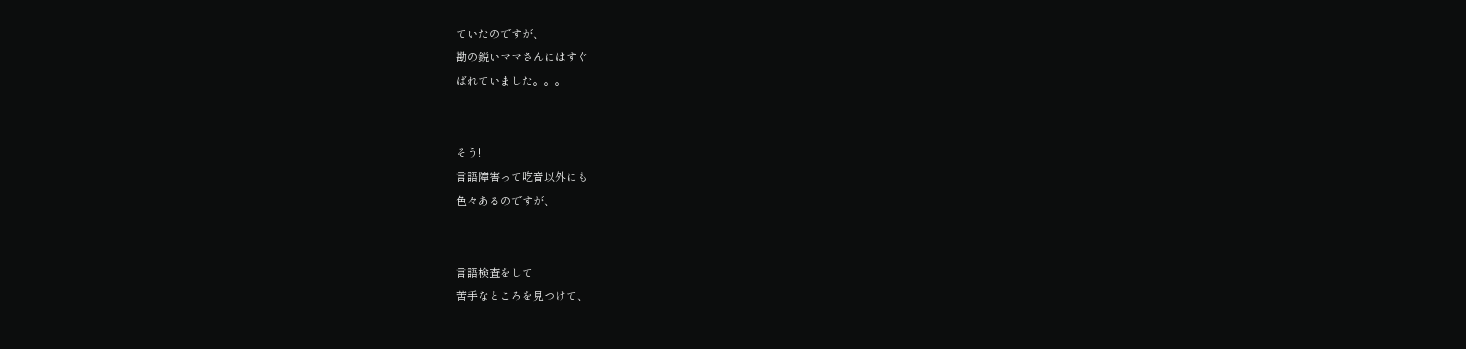ていたのですが、
勘の鋭いママさんにはすぐ
ばれていました。。。


そう!
言語障害って吃音以外にも
色々あるのですが、


言語検査をして
苦手なところを見つけて、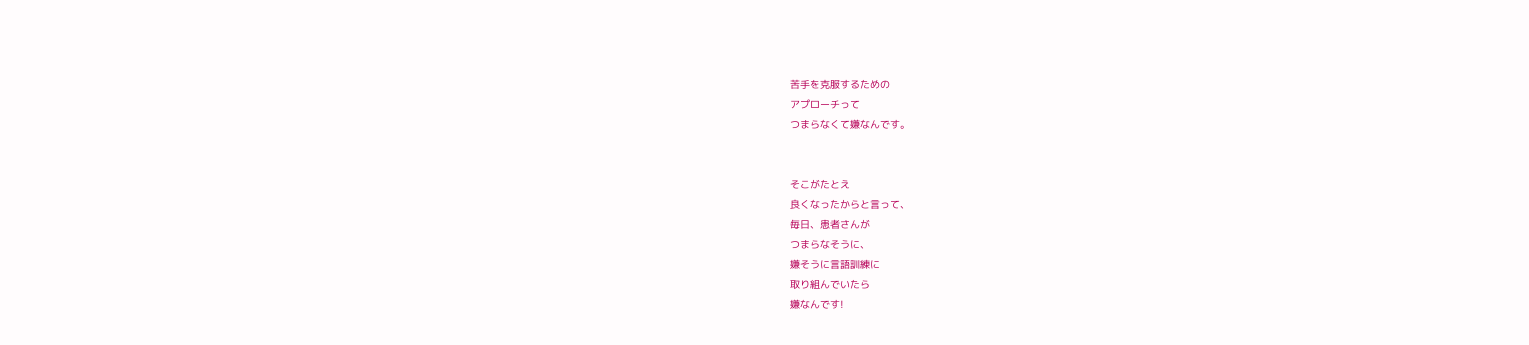苦手を克服するための
アプローチって
つまらなくて嫌なんです。


そこがたとえ
良くなったからと言って、
毎日、患者さんが
つまらなそうに、
嫌そうに言語訓練に
取り組んでいたら
嫌なんです!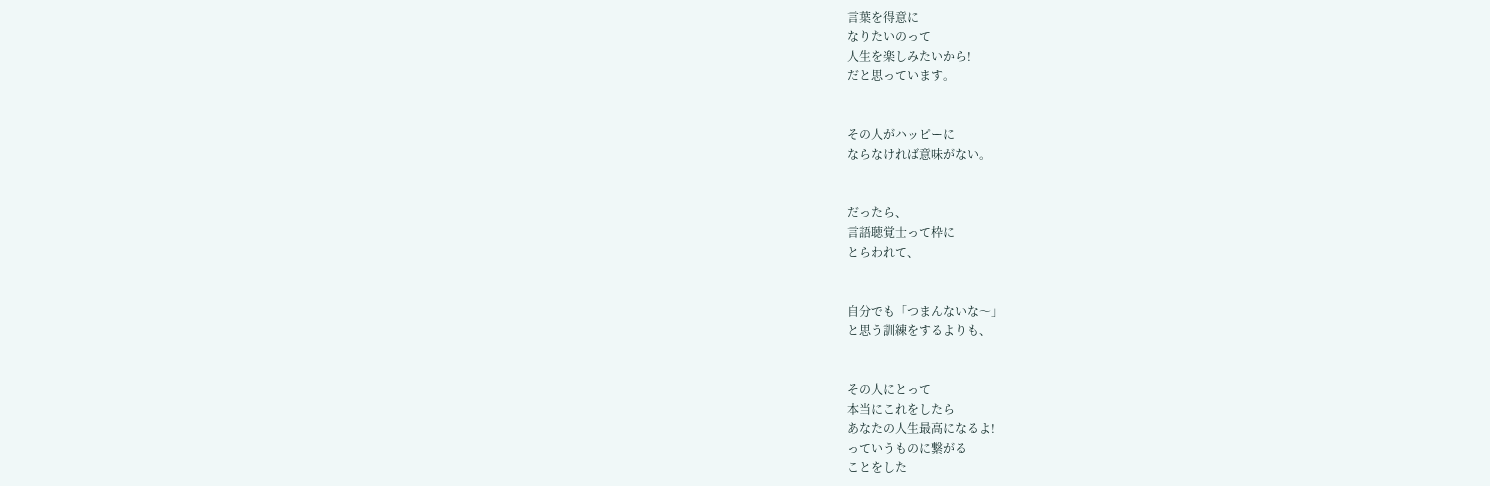言葉を得意に
なりたいのって
人生を楽しみたいから!
だと思っています。


その人がハッピーに
ならなければ意味がない。


だったら、
言語聴覚士って枠に
とらわれて、


自分でも「つまんないな〜」
と思う訓練をするよりも、


その人にとって
本当にこれをしたら
あなたの人生最高になるよ!
っていうものに繋がる
ことをした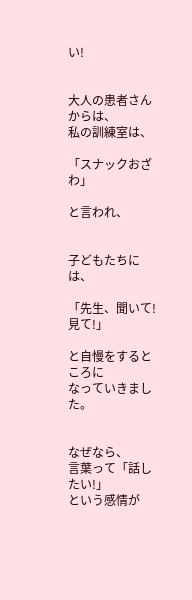い!


大人の患者さんからは、
私の訓練室は、

「スナックおざわ」

と言われ、


子どもたちには、

「先生、聞いて!見て!」

と自慢をするところに
なっていきました。


なぜなら、
言葉って「話したい!」
という感情が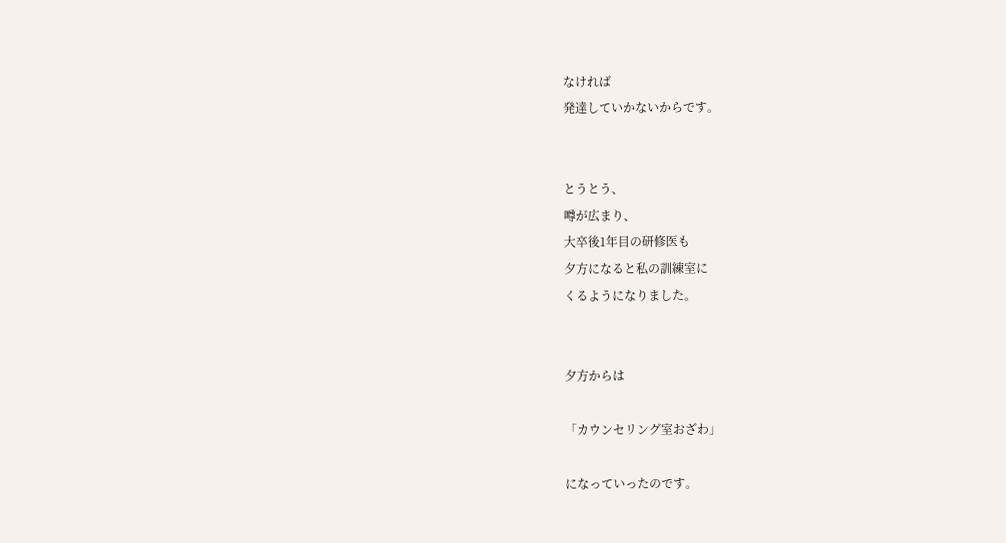なければ
発達していかないからです。


とうとう、
噂が広まり、
大卒後1年目の研修医も
夕方になると私の訓練室に
くるようになりました。


夕方からは

「カウンセリング室おざわ」

になっていったのです。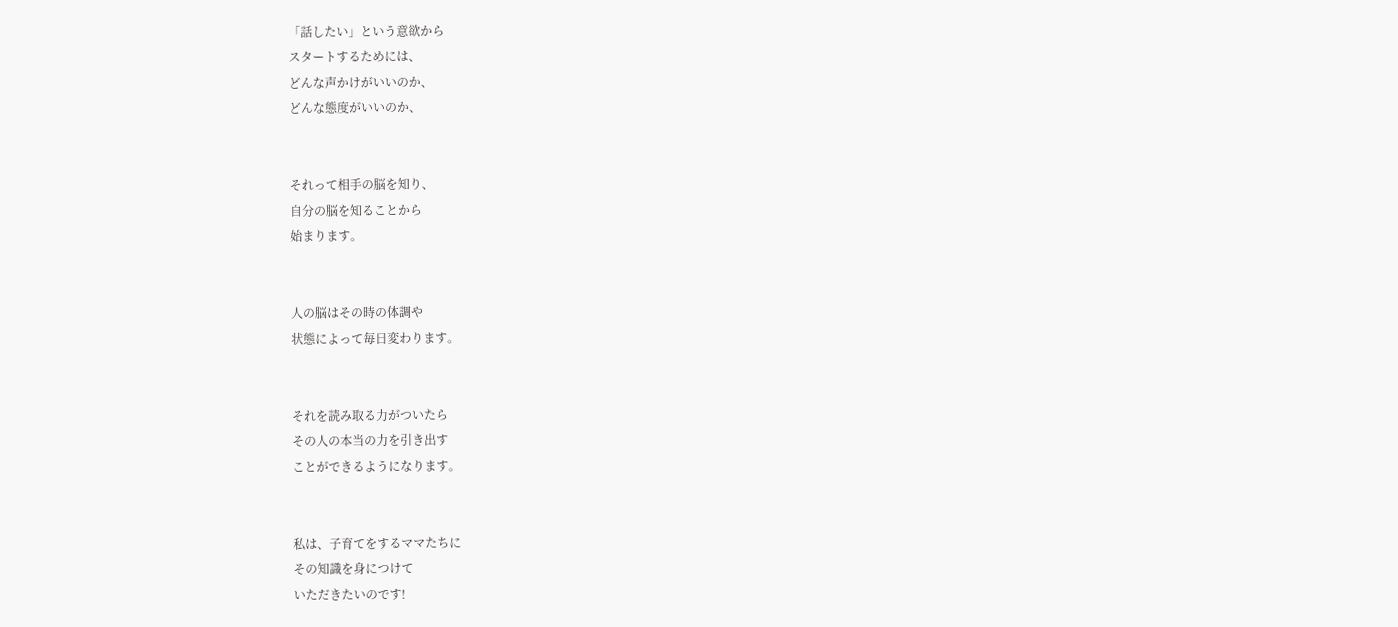「話したい」という意欲から
スタートするためには、
どんな声かけがいいのか、
どんな態度がいいのか、


それって相手の脳を知り、
自分の脳を知ることから
始まります。


人の脳はその時の体調や
状態によって毎日変わります。


それを読み取る力がついたら
その人の本当の力を引き出す
ことができるようになります。


私は、子育てをするママたちに
その知識を身につけて
いただきたいのです!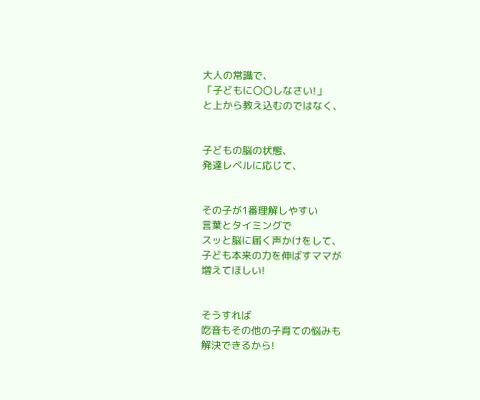大人の常識で、
「子どもに〇〇しなさい!」
と上から教え込むのではなく、


子どもの脳の状態、
発達レベルに応じて、


その子が1番理解しやすい
言葉とタイミングで
スッと脳に届く声かけをして、
子ども本来の力を伸ばすママが
増えてほしい!


そうすれば
吃音もその他の子育ての悩みも
解決できるから!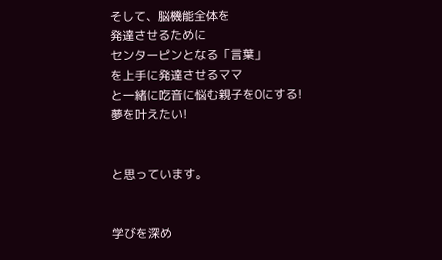そして、脳機能全体を
発達させるために
センターピンとなる「言葉」
を上手に発達させるママ
と一緒に吃音に悩む親子を0にする!
夢を叶えたい!


と思っています。


学びを深め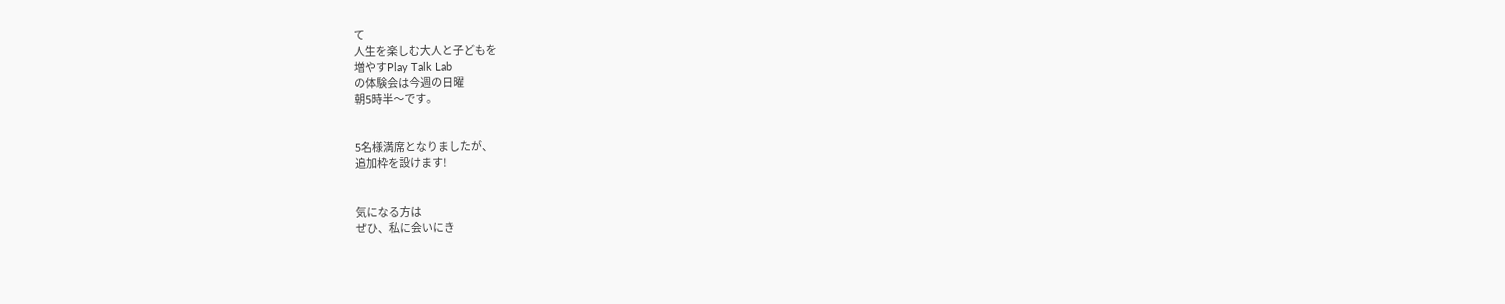て
人生を楽しむ大人と子どもを
増やすPlay Talk Lab
の体験会は今週の日曜
朝5時半〜です。


5名様満席となりましたが、
追加枠を設けます!


気になる方は
ぜひ、私に会いにき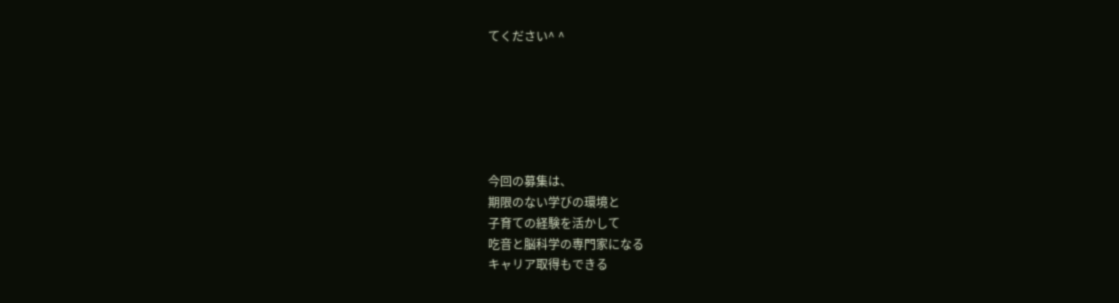てください^ ^






今回の募集は、
期限のない学びの環境と
子育ての経験を活かして
吃音と脳科学の専門家になる
キャリア取得もできる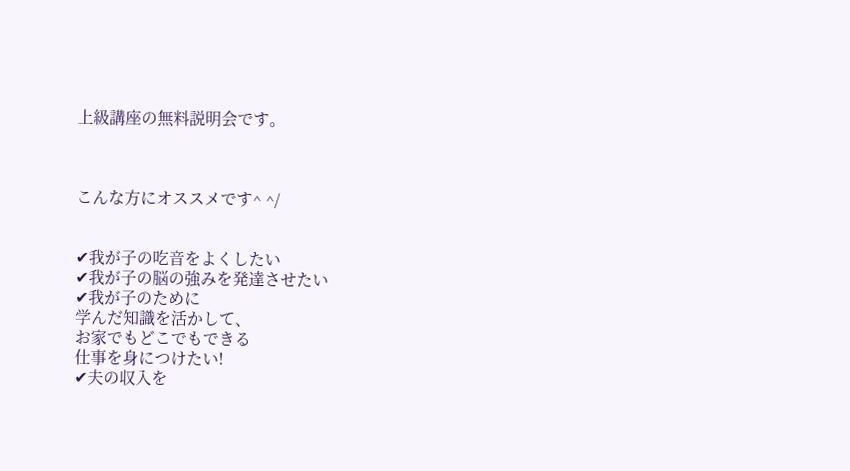上級講座の無料説明会です。



こんな方にオススメです^ ^/


✔我が子の吃音をよくしたい
✔我が子の脳の強みを発達させたい
✔我が子のために
学んだ知識を活かして、
お家でもどこでもできる
仕事を身につけたい!
✔夫の収入を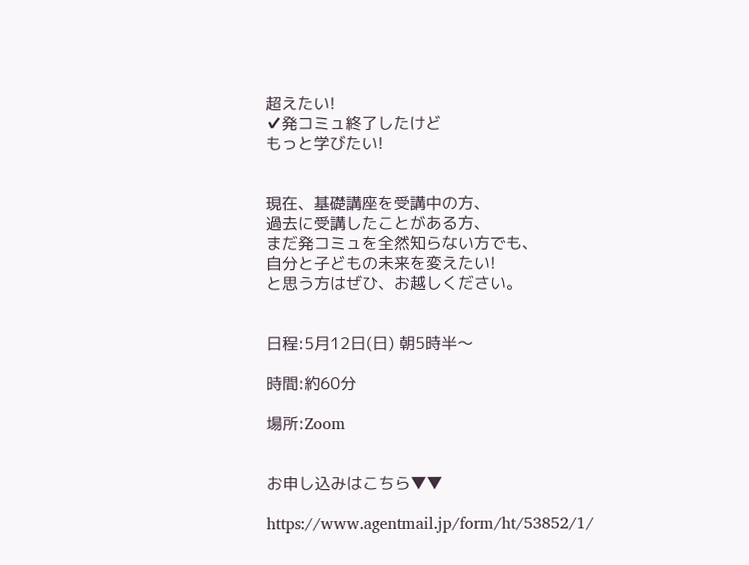超えたい!
✔発コミュ終了したけど
もっと学びたい!


現在、基礎講座を受講中の方、
過去に受講したことがある方、
まだ発コミュを全然知らない方でも、
自分と子どもの未来を変えたい!
と思う方はぜひ、お越しください。


日程:5月12日(日) 朝5時半〜

時間:約60分

場所:Zoom


お申し込みはこちら▼▼

https://www.agentmail.jp/form/ht/53852/1/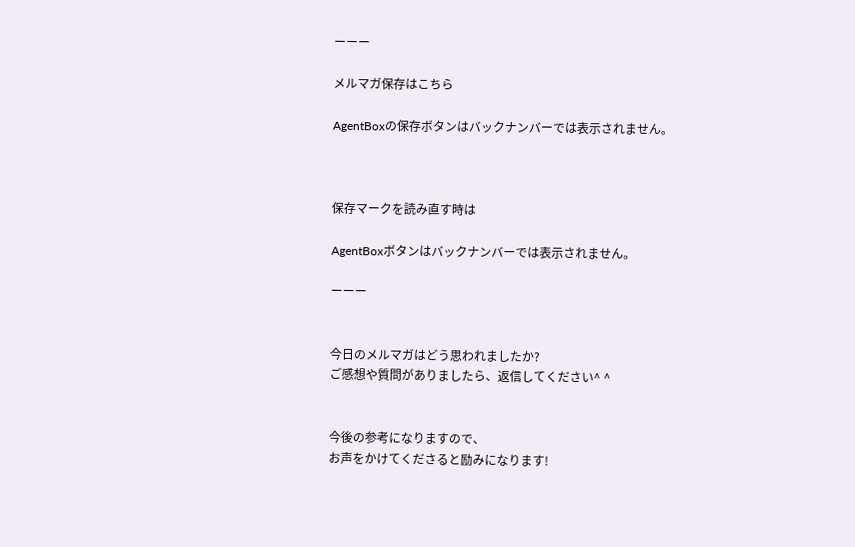ーーー

メルマガ保存はこちら

AgentBoxの保存ボタンはバックナンバーでは表示されません。



保存マークを読み直す時は

AgentBoxボタンはバックナンバーでは表示されません。

ーーー


今日のメルマガはどう思われましたか?
ご感想や質問がありましたら、返信してください^ ^


今後の参考になりますので、
お声をかけてくださると励みになります!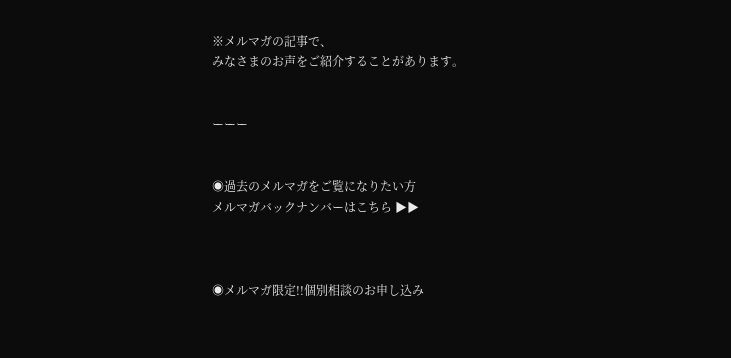※メルマガの記事で、
みなさまのお声をご紹介することがあります。


ーーー


◉過去のメルマガをご覧になりたい方
メルマガバックナンバーはこちら ▶▶



◉メルマガ限定!!個別相談のお申し込み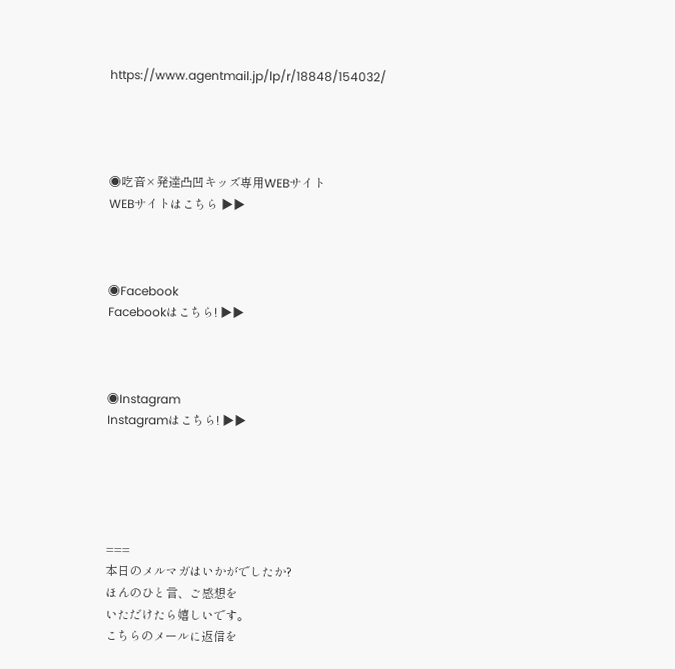https://www.agentmail.jp/lp/r/18848/154032/




◉吃音×発達凸凹キッズ専用WEBサイト
WEBサイトはこちら ▶▶



◉Facebook
Facebookはこちら! ▶▶



◉Instagram
Instagramはこちら! ▶▶





===
本日のメルマガはいかがでしたか?
ほんのひと言、ご感想を
いただけたら嬉しいです。
こちらのメールに返信を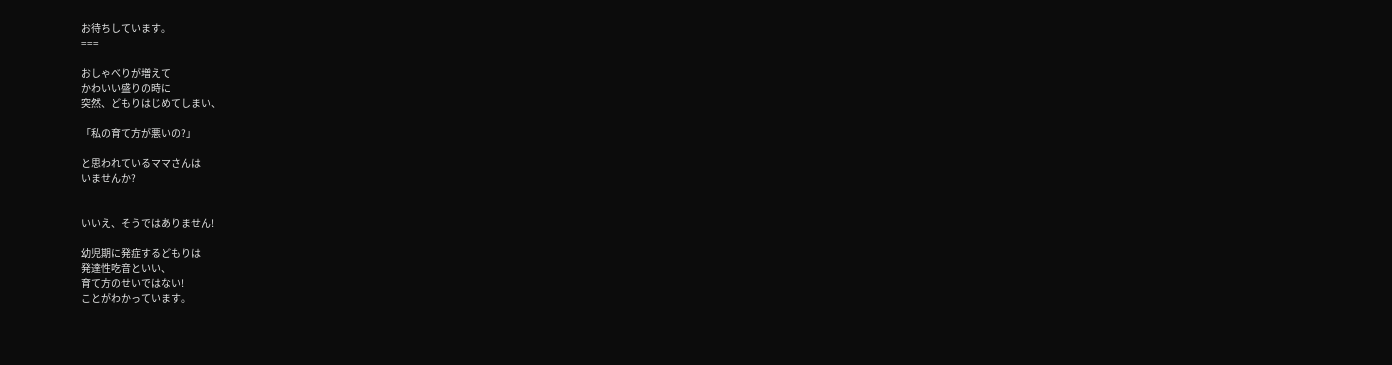お待ちしています。
===

おしゃべりが増えて
かわいい盛りの時に
突然、どもりはじめてしまい、

「私の育て方が悪いの?」

と思われているママさんは
いませんか?


いいえ、そうではありません!

幼児期に発症するどもりは
発達性吃音といい、
育て方のせいではない!
ことがわかっています。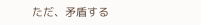ただ、矛盾する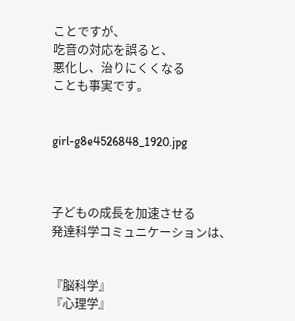ことですが、
吃音の対応を誤ると、
悪化し、治りにくくなる
ことも事実です。


girl-g8e4526848_1920.jpg



子どもの成長を加速させる
発達科学コミュニケーションは、


『脳科学』
『心理学』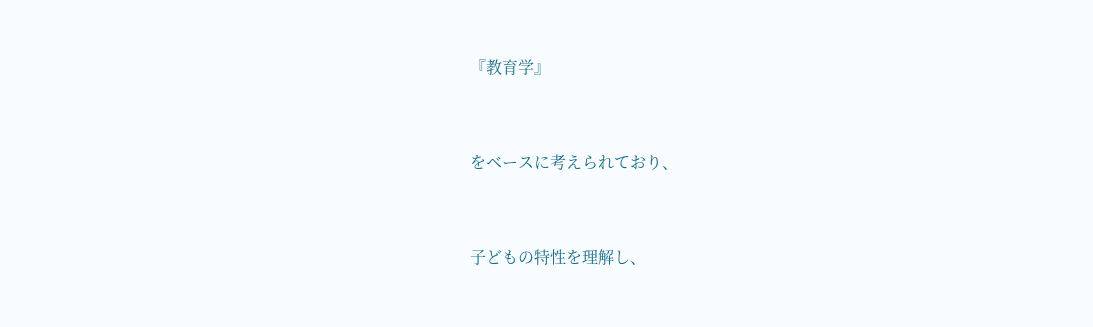『教育学』


をベースに考えられており、


子どもの特性を理解し、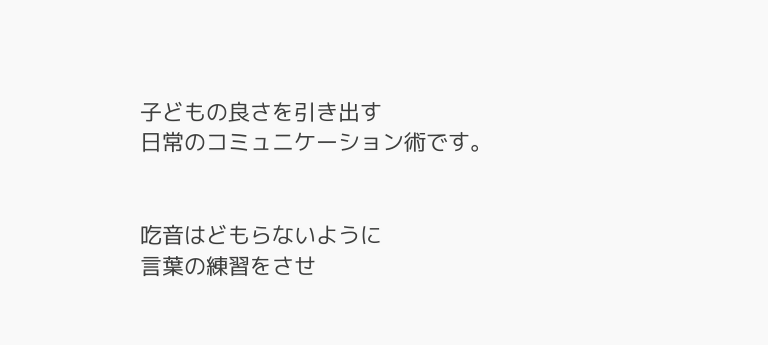子どもの良さを引き出す
日常のコミュニケーション術です。


吃音はどもらないように
言葉の練習をさせ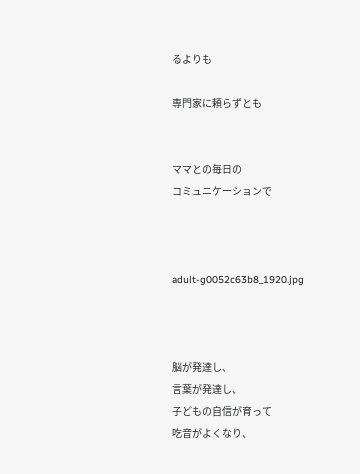るよりも

専門家に頼らずとも


ママとの毎日の
コミュニケーションで



adult-g0052c63b8_1920.jpg



脳が発達し、
言葉が発達し、
子どもの自信が育って
吃音がよくなり、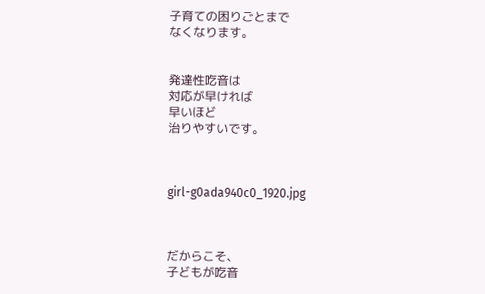子育ての困りごとまで
なくなります。


発達性吃音は
対応が早ければ
早いほど
治りやすいです。



girl-g0ada940c0_1920.jpg



だからこそ、
子どもが吃音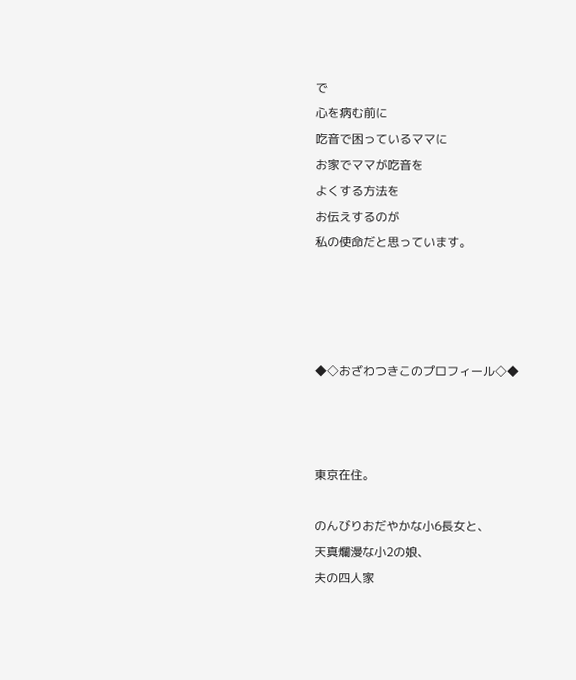で
心を病む前に
吃音で困っているママに
お家でママが吃音を
よくする方法を
お伝えするのが
私の使命だと思っています。




◆◇おざわつきこのプロフィール◇◆



東京在住。

のんびりおだやかな小6長女と、
天真爛漫な小2の娘、
夫の四人家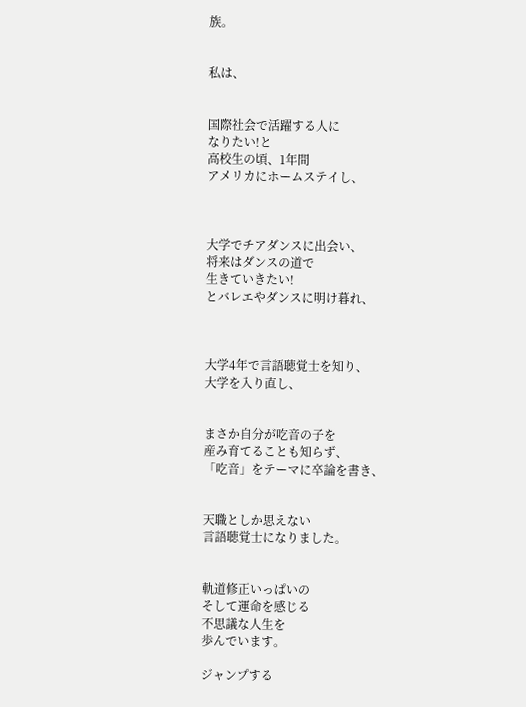族。


私は、


国際社会で活躍する人に
なりたい!と
高校生の頃、1年間
アメリカにホームステイし、



大学でチアダンスに出会い、
将来はダンスの道で
生きていきたい!
とバレエやダンスに明け暮れ、



大学4年で言語聴覚士を知り、
大学を入り直し、


まさか自分が吃音の子を
産み育てることも知らず、
「吃音」をテーマに卒論を書き、


天職としか思えない
言語聴覚士になりました。


軌道修正いっぱいの
そして運命を感じる
不思議な人生を
歩んでいます。

ジャンプする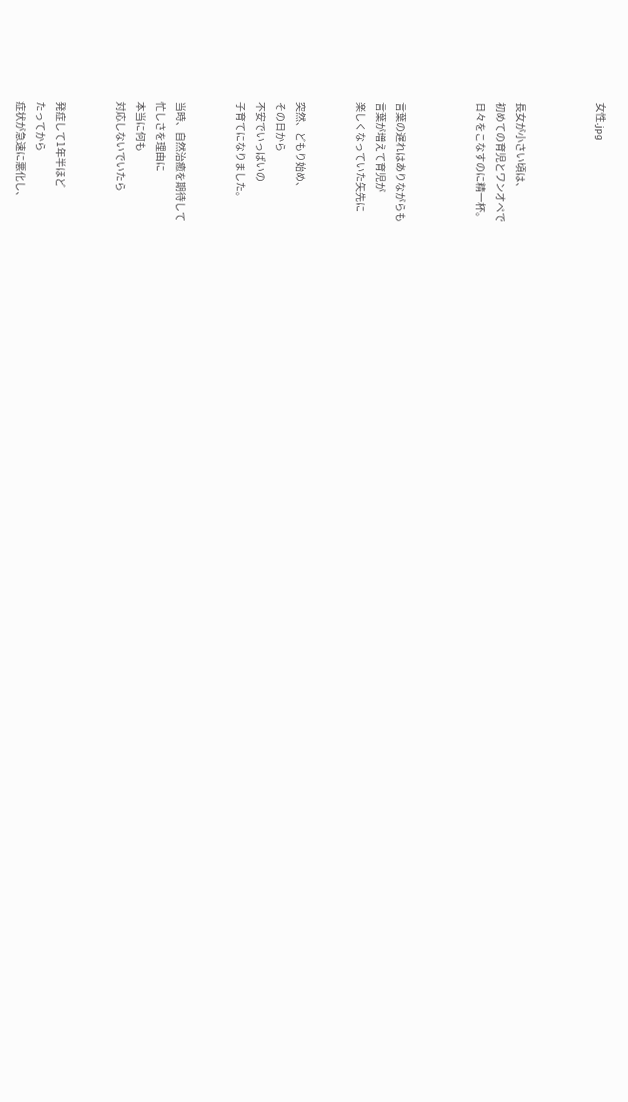女性.jpg



長女が小さい頃は、
初めての育児とワンオペで
日々をこなすのに精一杯。



言葉の遅れはありながらも
言葉が増えて育児が
楽しくなっていた矢先に


突然、どもり始め、
その日から
不安でいっぱいの
子育てになりました。


当時、自然治癒を期待して
忙しさを理由に
本当に何も
対応しないでいたら


発症して1年半ほど
たってから
症状が急速に悪化し、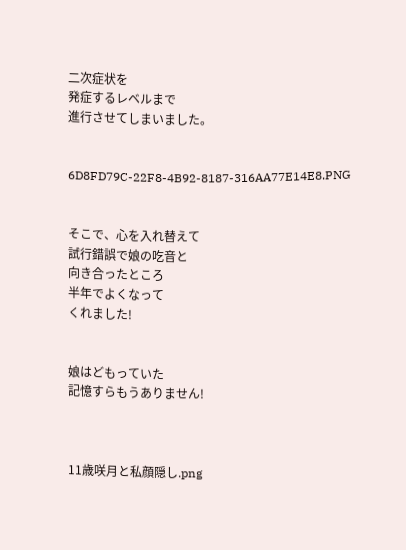二次症状を
発症するレベルまで
進行させてしまいました。


6D8FD79C-22F8-4B92-8187-316AA77E14E8.PNG


そこで、心を入れ替えて
試行錯誤で娘の吃音と
向き合ったところ
半年でよくなって
くれました!


娘はどもっていた
記憶すらもうありません!



11歳咲月と私顔隠し.png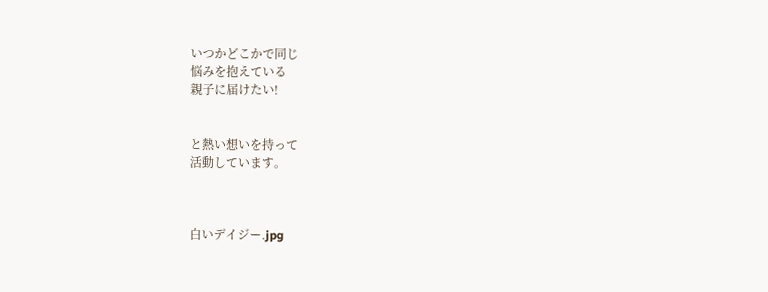いつかどこかで同じ
悩みを抱えている
親子に届けたい!


と熱い想いを持って
活動しています。



白いデイジー.jpg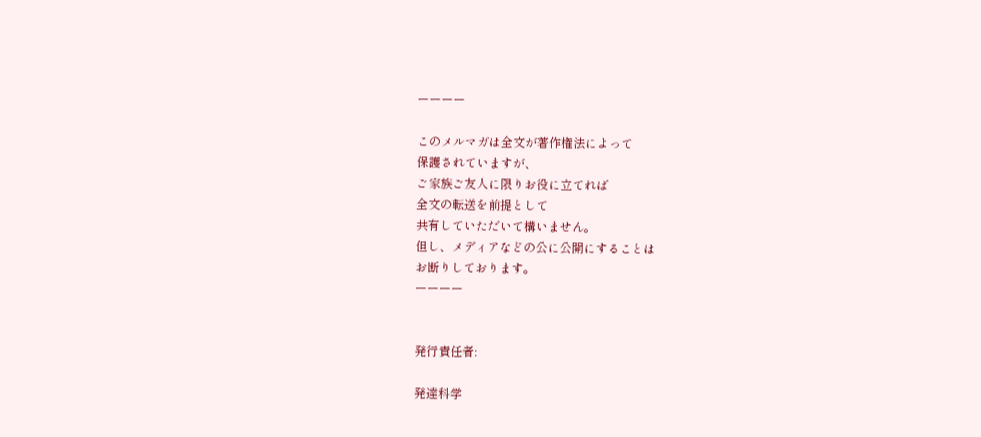ーーーー

このメルマガは全文が著作権法によって
保護されていますが、
ご家族ご友人に限りお役に立てれば
全文の転送を前提として
共有していただいて構いません。
但し、メディアなどの公に公開にすることは
お断りしております。
ーーーー


発行責任者:

発達科学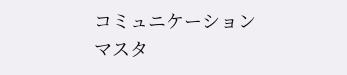コミュニケーション
マスタ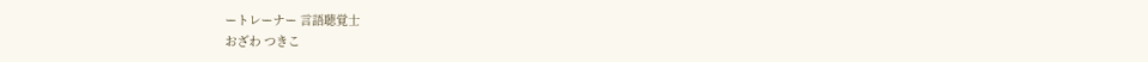ートレーナー 言語聴覚士
おざわ つきこ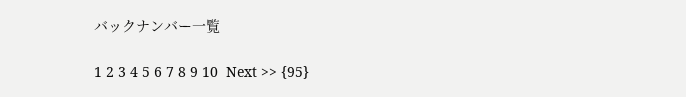バックナンバー一覧

1 2 3 4 5 6 7 8 9 10  Next >> {95}